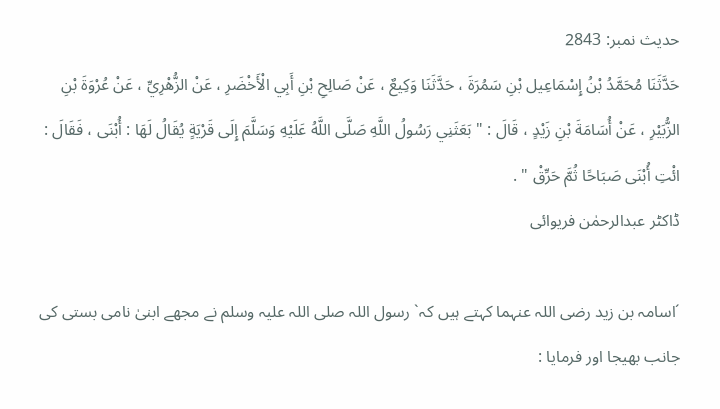حدیث نمبر: 2843
حَدَّثَنَا مُحَمَّدُ بْنُ إِسْمَاعِيل بْنِ سَمُرَةَ ، حَدَّثَنَا وَكِيعٌ ، عَنْ صَالِحِ بْنِ أَبِي الْأَخْضَرِ ، عَنْ الزُّهْرِيِّ ، عَنْ عُرْوَةَ بْنِ الزُّبَيْرِ ، عَنْ أُسَامَةَ بْنِ زَيْدٍ ، قَالَ : " بَعَثَنِي رَسُولُ اللَّهِ صَلَّى اللَّهُ عَلَيْهِ وَسَلَّمَ إِلَى قَرْيَةٍ يُقَالُ لَهَا : أُبْنَى ، فَقَالَ : ائْتِ أُبْنَى صَبَاحًا ثُمَّ حَرِّقْ " .
ڈاکٹر عبدالرحمٰن فریوائی

´اسامہ بن زید رضی اللہ عنہما کہتے ہیں کہ` رسول اللہ صلی اللہ علیہ وسلم نے مجھے ابنیٰ نامی بستی کی جانب بھیجا اور فرمایا :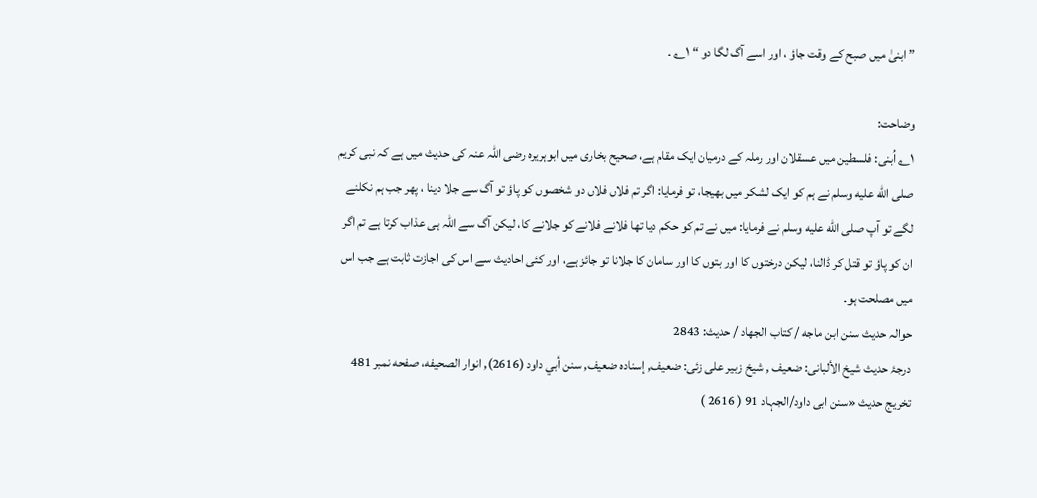” ابنیٰ میں صبح کے وقت جاؤ ، اور اسے آگ لگا دو “ ۱؎ ۔

وضاحت:
۱؎ اُبنی: فلسطین میں عسقلان اور رملہ کے درمیان ایک مقام ہے، صحیح بخاری میں ابوہریرہ رضی اللہ عنہ کی حدیث میں ہے کہ نبی کریم صلى الله عليه وسلم نے ہم کو ایک لشکر میں بھیجا، تو فرمایا: اگر تم فلاں فلاں دو شخصوں کو پاؤ تو آگ سے جلا دینا ، پھر جب ہم نکلنے لگے تو آپ صلى الله عليه وسلم نے فرمایا: میں نے تم کو حکم دیا تھا فلانے فلانے کو جلانے کا، لیکن آگ سے اللہ ہی عذاب کرتا ہے تم اگر ان کو پاؤ تو قتل کر ڈالنا، لیکن درختوں کا اور بتوں کا اور سامان کا جلانا تو جائز ہے، اور کئی احادیث سے اس کی اجازت ثابت ہے جب اس میں مصلحت ہو۔
حوالہ حدیث سنن ابن ماجه / كتاب الجهاد / حدیث: 2843
درجۂ حدیث شیخ الألبانی: ضعيف , شیخ زبیر علی زئی: ضعيف, إسناده ضعيف, سنن أبي داود (2616), انوار الصحيفه، صفحه نمبر 481
تخریج حدیث «سنن ابی داود/الجہاد 91 ( 2616 )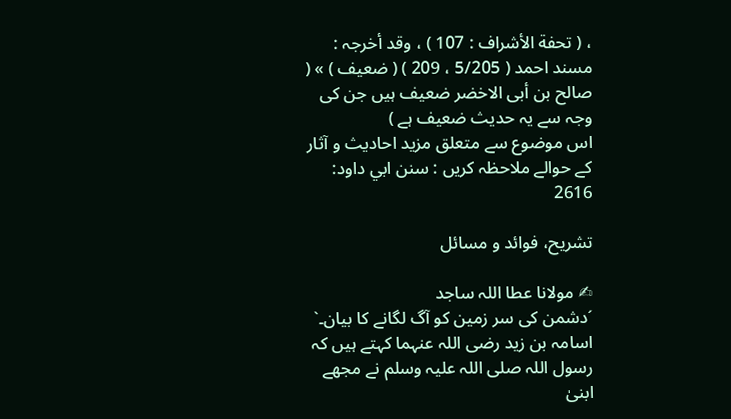، ( تحفة الأشراف : 107 ) ، وقد أخرجہ : مسند احمد ( 5/205 ، 209 ) ( ضعیف ) » ( صالح بن أبی الاخضر ضعیف ہیں جن کی وجہ سے یہ حدیث ضعیف ہے )
اس موضوع سے متعلق مزید احادیث و آثار کے حوالے ملاحظہ کریں : سنن ابي داود: 2616

تشریح، فوائد و مسائل

✍ مولانا عطا اللہ ساجد
´دشمن کی سر زمین کو آگ لگانے کا بیان۔`
اسامہ بن زید رضی اللہ عنہما کہتے ہیں کہ رسول اللہ صلی اللہ علیہ وسلم نے مجھے ابنیٰ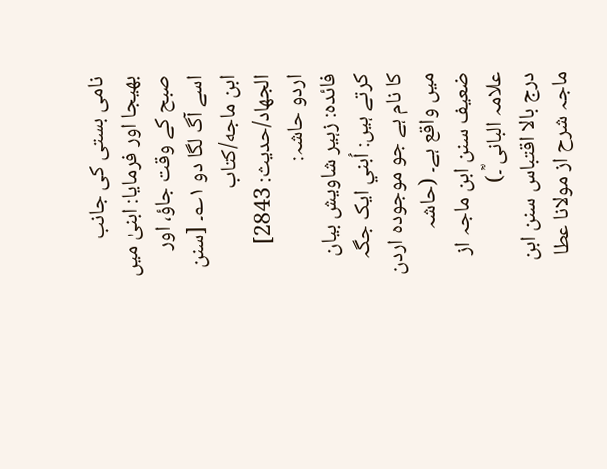نامی بستی کی جانب بھیجا اور فرمایا: ابنیٰ میں صبح کے وقت جاؤ، اور اسے آگ لگا دو ۱؎۔ [سنن ابن ماجه/كتاب الجهاد/حدیث: 2843]
اردو حاشہ:
فائدہ: زہیر شاویش بیان کرتے ہیں: اُبني ایک جگہ کا نام ہے جو موجودہ اردن میں واقع ہے۔ (حاشہ ضعیف سنن ابن ماجہ از علامہ البانی ؒ۔)
درج بالا اقتباس سنن ابن ماجہ شرح از مولانا عطا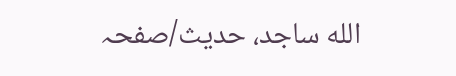الله ساجد، حدیث/صفحہ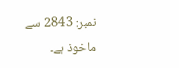نمبر: 2843 سے ماخوذ ہے۔